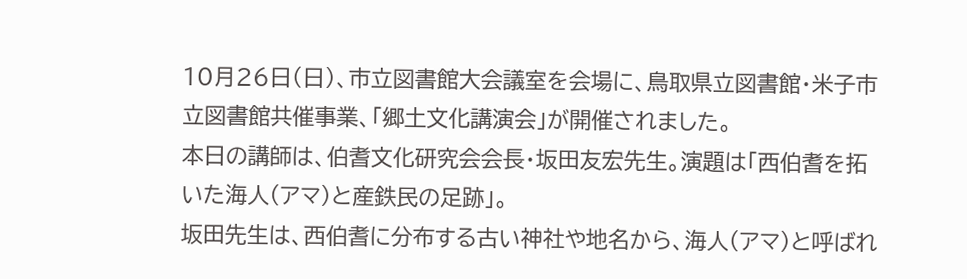10月26日(日)、市立図書館大会議室を会場に、鳥取県立図書館・米子市立図書館共催事業、「郷土文化講演会」が開催されました。
本日の講師は、伯耆文化研究会会長・坂田友宏先生。演題は「西伯耆を拓いた海人(アマ)と産鉄民の足跡」。
坂田先生は、西伯耆に分布する古い神社や地名から、海人(アマ)と呼ばれ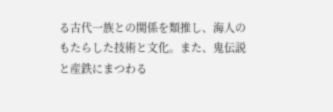る古代一族との関係を類推し、海人のもたらした技術と文化。また、鬼伝説と産鉄にまつわる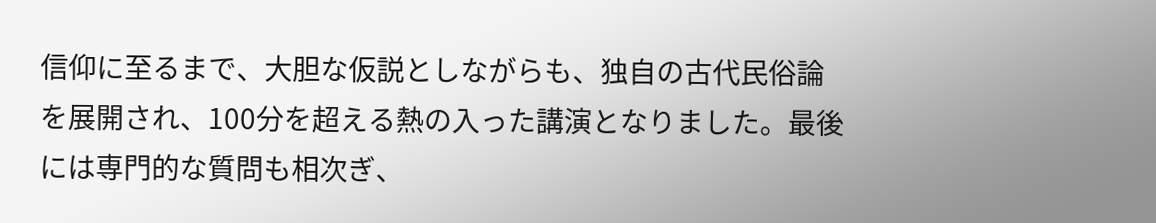信仰に至るまで、大胆な仮説としながらも、独自の古代民俗論を展開され、100分を超える熱の入った講演となりました。最後には専門的な質問も相次ぎ、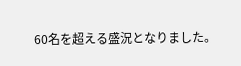60名を超える盛況となりました。